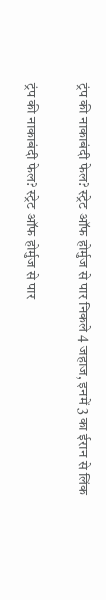ट्रंप की नाकाबंदी फेल? स्ट्रेट ऑफ होर्मुज से पार निकले 4 जहाज, इनमें 3 का ईरान से लिंक

ट्रंप की नाकाबंदी फेल? स्ट्रेट ऑफ होर्मुज से पार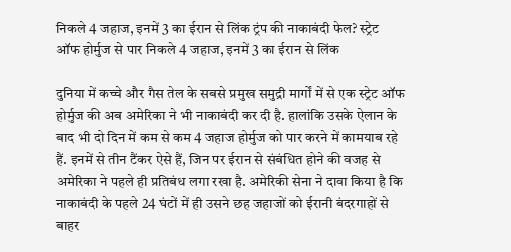निकले 4 जहाज, इनमें 3 का ईरान से लिंक ट्रंप की नाकाबंदी फेल? स्ट्रेट ऑफ होर्मुज से पार निकले 4 जहाज, इनमें 3 का ईरान से लिंक

दुनिया में कच्चे और गैस तेल के सबसे प्रमुख समुद्री मार्गों में से एक स्ट्रेट ऑफ होर्मुज की अब अमेरिका ने भी नाकाबंदी कर दी है. हालांकि उसके ऐलान के बाद भी दो दिन में कम से कम 4 जहाज होर्मुज को पार करने में कामयाब रहे हैं. इनमें से तीन टैंकर ऐसे हैं, जिन पर ईरान से संबंधित होने की वजह से अमेरिका ने पहले ही प्रतिबंध लगा रखा है. अमेरिकी सेना ने दावा किया है कि नाकाबंदी के पहले 24 घंटों में ही उसने छह जहाजों को ईरानी बंदरगाहों से बाहर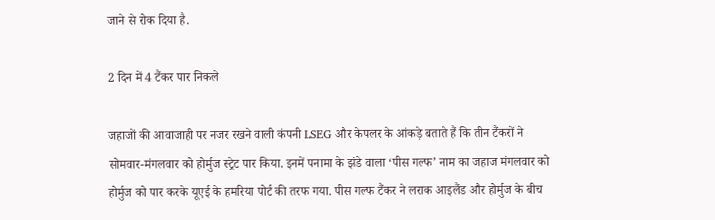जाने से रोक दिया है.

2 दिन में 4 टैंकर पार निकले

जहाजों की आवाजाही पर नजर रखने वाली कंपनी LSEG और केपलर के आंकड़े बताते हैं कि तीन टैंकरों ने सोमवार-मंगलवार को होर्मुज स्ट्रेट पार किया. इनमें पनामा के झंडे वाला ‘पीस गल्फ’ नाम का जहाज मंगलवार को होर्मुज को पार करके यूएई के हमरिया पोर्ट की तरफ गया. पीस गल्फ टैंकर ने लराक आइलैंड और होर्मुज के बीच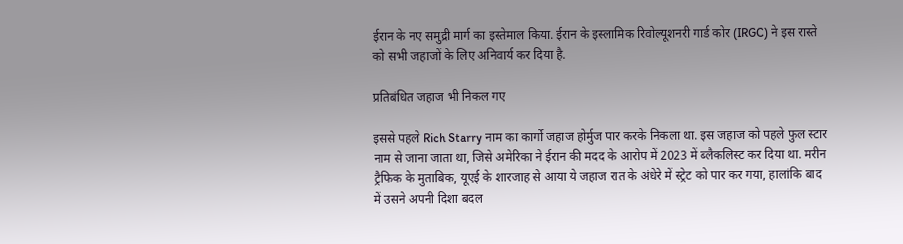ईरान के नए समुद्री मार्ग का इस्तेमाल किया. ईरान के इस्लामिक रिवोल्यूशनरी गार्ड कोर (IRGC) ने इस रास्ते को सभी जहाजों के लिए अनिवार्य कर दिया है.

प्रतिबंधित जहाज भी निकल गए

इससे पहले Rich Starry नाम का कार्गो जहाज होर्मुज पार करके निकला था. इस जहाज को पहले फुल स्टार नाम से जाना जाता था, जिसे अमेरिका ने ईरान की मदद के आरोप में 2023 में ब्लैकलिस्ट कर दिया था. मरीन ट्रैफिक के मुताबिक, यूएई के शारजाह से आया ये जहाज रात के अंधेरे में स्ट्रेट को पार कर गया, हालांकि बाद में उसने अपनी दिशा बदल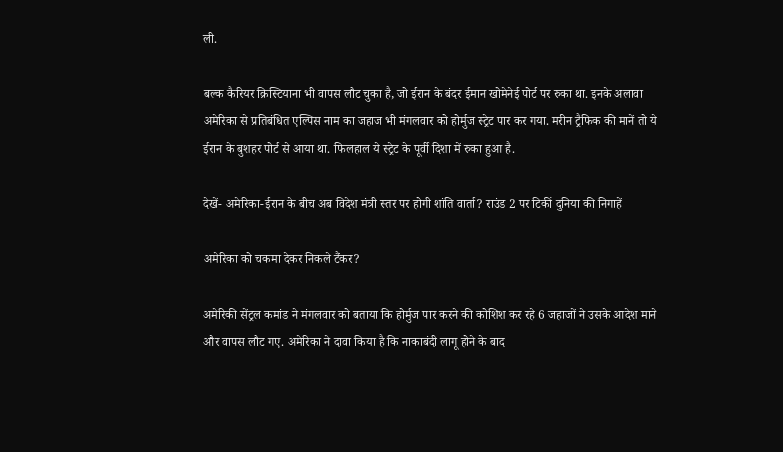ली.

बल्क कैरियर क्रिस्टियाना भी वापस लौट चुका है, जो ईरान के बंदर ईमान खोमेनेई पोर्ट पर रुका था. इनके अलावा अमेरिका से प्रतिबंधित एल्पिस नाम का जहाज भी मंगलवार को होर्मुज स्ट्रेट पार कर गया. मरीन ट्रैफिक की मानें तो ये ईरान के बुशहर पोर्ट से आया था. फिलहाल ये स्ट्रेट के पूर्वी दिशा में रुका हुआ है.

देखें- अमेरिका-ईरान के बीच अब विदेश मंत्री स्तर पर होगी शांति वार्ता? राउंड 2 पर टिकीं दुनिया की निगाहें

अमेरिका को चकमा देकर निकले टैंकर?

अमेरिकी सेंट्रल कमांड ने मंगलवार को बताया कि होर्मुज पार करने की कोशिश कर रहे 6 जहाजों ने उसके आदेश माने और वापस लौट गए. अमेरिका ने दावा किया है कि नाकाबंदी लागू होने के बाद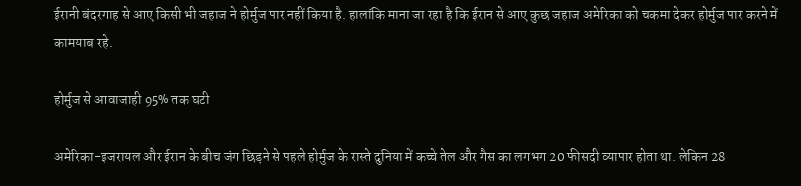ईरानी बंदरगाह से आए किसी भी जहाज ने होर्मुज पार नहीं किया है. हालांकि माना जा रहा है कि ईरान से आए कुछ जहाज अमेरिका को चकमा देकर होर्मुज पार करने में कामयाब रहे.

होर्मुज से आवाजाही 95% तक घटी

अमेरिका-इजरायल और ईरान के बीच जंग छिड़ने से पहले होर्मुज के रास्ते दुनिया में कच्चे तेल और गैस का लगभग 20 फीसदी व्यापार होता था. लेकिन 28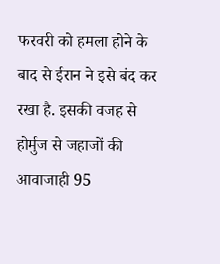फरवरी को हमला होने के बाद से ईरान ने इसे बंद कर रखा है. इसकी वजह से होर्मुज से जहाजों की आवाजाही 95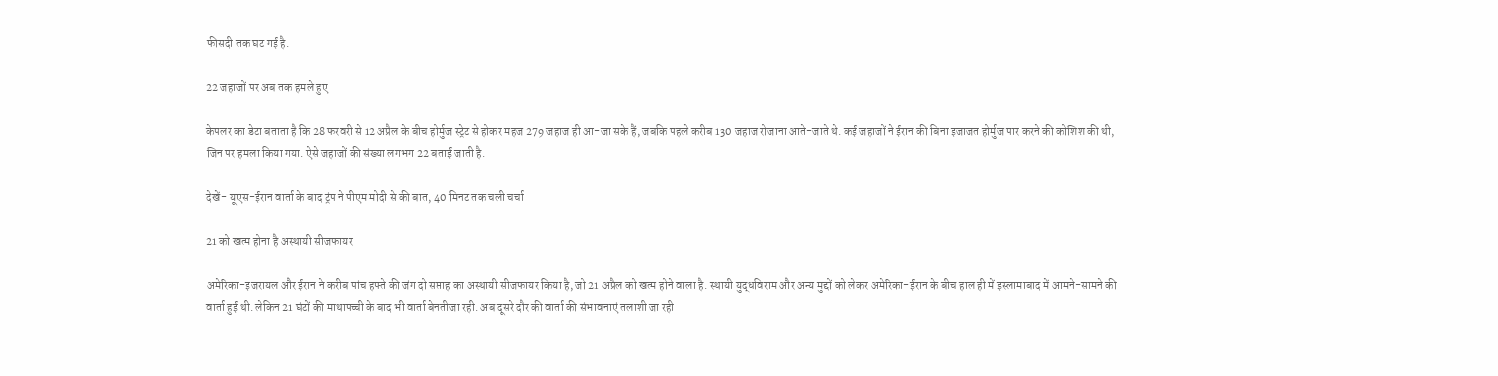फीसदी तक घट गई है.

22 जहाजों पर अब तक हमले हुए

केपलर का डेटा बताता है कि 28 फरवरी से 12 अप्रैल के बीच होर्मुज स्ट्रेट से होकर महज 279 जहाज ही आ-जा सके हैं, जबकि पहले करीब 130 जहाज रोजाना आते-जाते थे. कई जहाजों ने ईरान की बिना इजाजत होर्मुज पार करने की कोशिश की थी, जिन पर हमला किया गया. ऐसे जहाजों की संख्या लगभग 22 बताई जाती है.

देखें- यूएस-ईरान वार्ता के बाद ट्रंप ने पीएम मोदी से की बात, 40 मिनट तक चली चर्चा

21 को खत्म होना है अस्थायी सीजफायर

अमेरिका-इजरायल और ईरान ने करीब पांच हफ्ते की जंग दो सप्ताह का अस्थायी सीजफायर किया है, जो 21 अप्रैल को खत्म होने वाला है. स्थायी युद्धविराम और अन्य मुद्दों को लेकर अमेरिका-ईरान के बीच हाल ही में इस्लामाबाद में आमने-सामने की वार्ता हुई थी. लेकिन 21 घंटों की माथापच्ची के बाद भी वार्ता बेनतीजा रही. अब दूसरे दौर की वार्ता की संभावनाएं तलाशी जा रही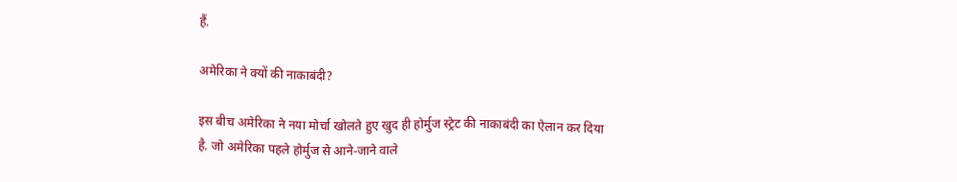हैं.

अमेरिका ने क्यों की नाकाबंदी?

इस बीच अमेरिका ने नया मोर्चा खोलते हुए खुद ही होर्मुज स्ट्रेट की नाकाबंदी का ऐलान कर दिया है. जो अमेरिका पहले होर्मुज से आने-जाने वाले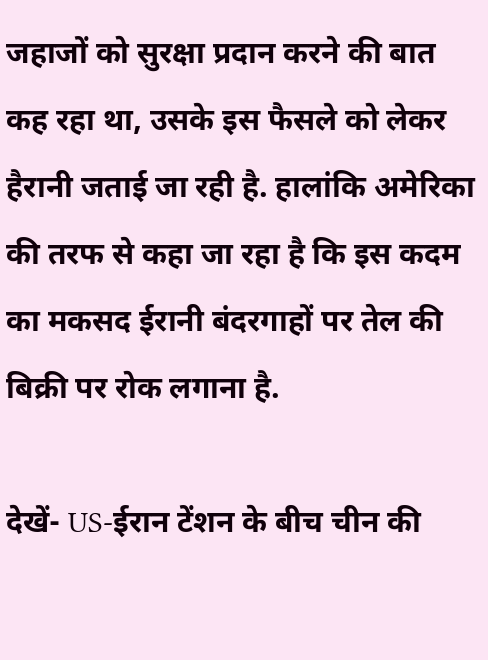जहाजों को सुरक्षा प्रदान करने की बात कह रहा था, उसके इस फैसले को लेकर हैरानी जताई जा रही है. हालांकि अमेरिका की तरफ से कहा जा रहा है कि इस कदम का मकसद ईरानी बंदरगाहों पर तेल की बिक्री पर रोक लगाना है.

देखें- US-ईरान टेंशन के बीच चीन की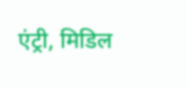एंट्री, मिडिल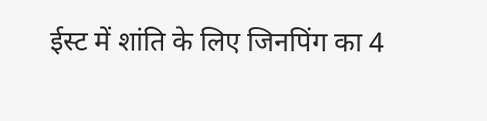ईस्ट में शांति के लिए जिनपिंग का 4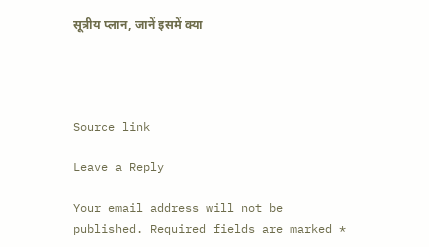सूत्रीय प्लान, जानें इसमें क्या




Source link

Leave a Reply

Your email address will not be published. Required fields are marked *